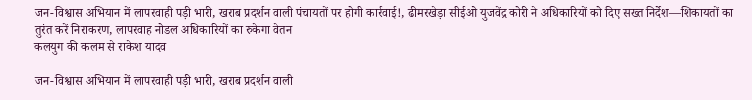जन-विश्वास अभियान में लापरवाही पड़ी भारी, खराब प्रदर्शन वाली पंचायतों पर होगी कार्रवाई!, ढीमरखेड़ा सीईओ युजवेंद्र कोरी ने अधिकारियों को दिए सख्त निर्देश—शिकायतों का तुरंत करें निराकरण, लापरवाह नोडल अधिकारियों का रुकेगा वेतन
कलयुग की कलम से राकेश यादव

जन-विश्वास अभियान में लापरवाही पड़ी भारी, खराब प्रदर्शन वाली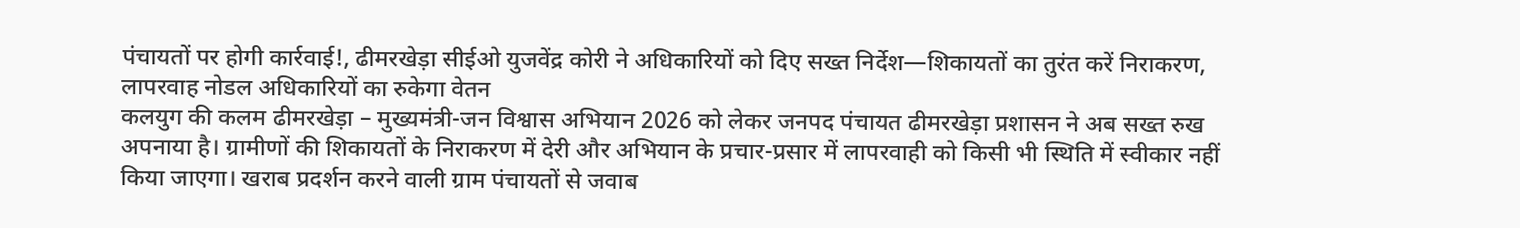पंचायतों पर होगी कार्रवाई!, ढीमरखेड़ा सीईओ युजवेंद्र कोरी ने अधिकारियों को दिए सख्त निर्देश—शिकायतों का तुरंत करें निराकरण, लापरवाह नोडल अधिकारियों का रुकेगा वेतन
कलयुग की कलम ढीमरखेड़ा – मुख्यमंत्री-जन विश्वास अभियान 2026 को लेकर जनपद पंचायत ढीमरखेड़ा प्रशासन ने अब सख्त रुख अपनाया है। ग्रामीणों की शिकायतों के निराकरण में देरी और अभियान के प्रचार-प्रसार में लापरवाही को किसी भी स्थिति में स्वीकार नहीं किया जाएगा। खराब प्रदर्शन करने वाली ग्राम पंचायतों से जवाब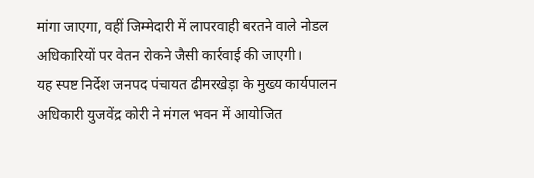मांगा जाएगा, वहीं जिम्मेदारी में लापरवाही बरतने वाले नोडल अधिकारियों पर वेतन रोकने जैसी कार्रवाई की जाएगी।
यह स्पष्ट निर्देश जनपद पंचायत ढीमरखेड़ा के मुख्य कार्यपालन अधिकारी युजवेंद्र कोरी ने मंगल भवन में आयोजित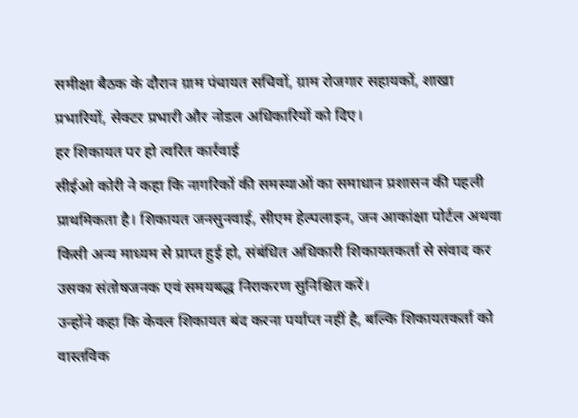समीक्षा बैठक के दौरान ग्राम पंचायत सचिवों, ग्राम रोजगार सहायकों, शाखा प्रभारियों, सेक्टर प्रभारी और नोडल अधिकारियों को दिए।
हर शिकायत पर हो त्वरित कार्रवाई
सीईओ कोरी ने कहा कि नागरिकों की समस्याओं का समाधान प्रशासन की पहली प्राथमिकता है। शिकायत जनसुनवाई, सीएम हेल्पलाइन, जन आकांक्षा पोर्टल अथवा किसी अन्य माध्यम से प्राप्त हुई हो, संबंधित अधिकारी शिकायतकर्ता से संवाद कर उसका संतोषजनक एवं समयबद्ध निराकरण सुनिश्चित करें।
उन्होंने कहा कि केवल शिकायत बंद करना पर्याप्त नहीं है, बल्कि शिकायतकर्ता को वास्तविक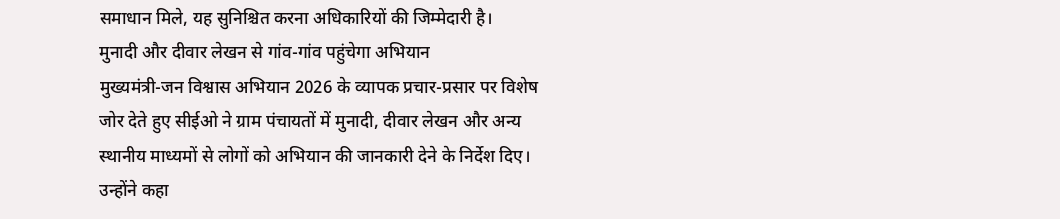समाधान मिले, यह सुनिश्चित करना अधिकारियों की जिम्मेदारी है।
मुनादी और दीवार लेखन से गांव-गांव पहुंचेगा अभियान
मुख्यमंत्री-जन विश्वास अभियान 2026 के व्यापक प्रचार-प्रसार पर विशेष जोर देते हुए सीईओ ने ग्राम पंचायतों में मुनादी, दीवार लेखन और अन्य स्थानीय माध्यमों से लोगों को अभियान की जानकारी देने के निर्देश दिए। उन्होंने कहा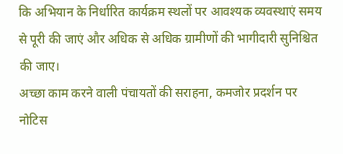कि अभियान के निर्धारित कार्यक्रम स्थलों पर आवश्यक व्यवस्थाएं समय से पूरी की जाएं और अधिक से अधिक ग्रामीणों की भागीदारी सुनिश्चित की जाए।
अच्छा काम करने वाली पंचायतों की सराहना, कमजोर प्रदर्शन पर नोटिस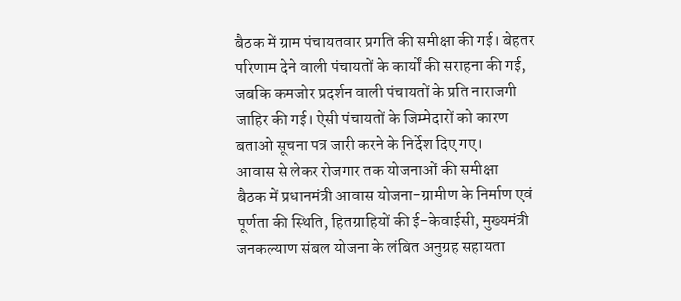बैठक में ग्राम पंचायतवार प्रगति की समीक्षा की गई। बेहतर परिणाम देने वाली पंचायतों के कार्यों की सराहना की गई, जबकि कमजोर प्रदर्शन वाली पंचायतों के प्रति नाराजगी जाहिर की गई। ऐसी पंचायतों के जिम्मेदारों को कारण बताओ सूचना पत्र जारी करने के निर्देश दिए गए।
आवास से लेकर रोजगार तक योजनाओं की समीक्षा
बैठक में प्रधानमंत्री आवास योजना-ग्रामीण के निर्माण एवं पूर्णता की स्थिति, हितग्राहियों की ई-केवाईसी, मुख्यमंत्री जनकल्याण संबल योजना के लंबित अनुग्रह सहायता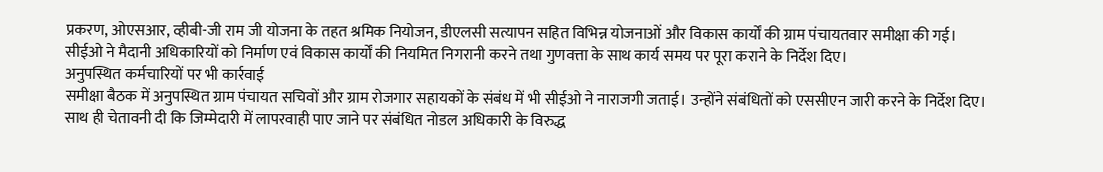प्रकरण, ओएसआर, व्हीबी-जी राम जी योजना के तहत श्रमिक नियोजन, डीएलसी सत्यापन सहित विभिन्न योजनाओं और विकास कार्यों की ग्राम पंचायतवार समीक्षा की गई।
सीईओ ने मैदानी अधिकारियों को निर्माण एवं विकास कार्यों की नियमित निगरानी करने तथा गुणवत्ता के साथ कार्य समय पर पूरा कराने के निर्देश दिए।
अनुपस्थित कर्मचारियों पर भी कार्रवाई
समीक्षा बैठक में अनुपस्थित ग्राम पंचायत सचिवों और ग्राम रोजगार सहायकों के संबंध में भी सीईओ ने नाराजगी जताई। उन्होंने संबंधितों को एससीएन जारी करने के निर्देश दिए। साथ ही चेतावनी दी कि जिम्मेदारी में लापरवाही पाए जाने पर संबंधित नोडल अधिकारी के विरुद्ध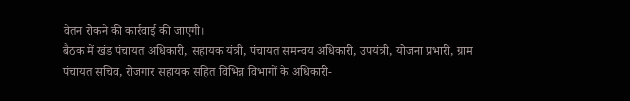वेतन रोकने की कार्रवाई की जाएगी।
बैठक में खंड पंचायत अधिकारी, सहायक यंत्री, पंचायत समन्वय अधिकारी, उपयंत्री, योजना प्रभारी, ग्राम पंचायत सचिव, रोजगार सहायक सहित विभिन्न विभागों के अधिकारी-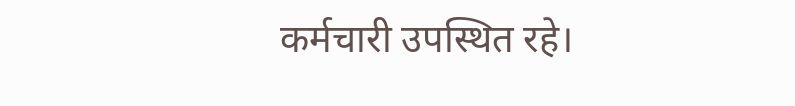कर्मचारी उपस्थित रहे।